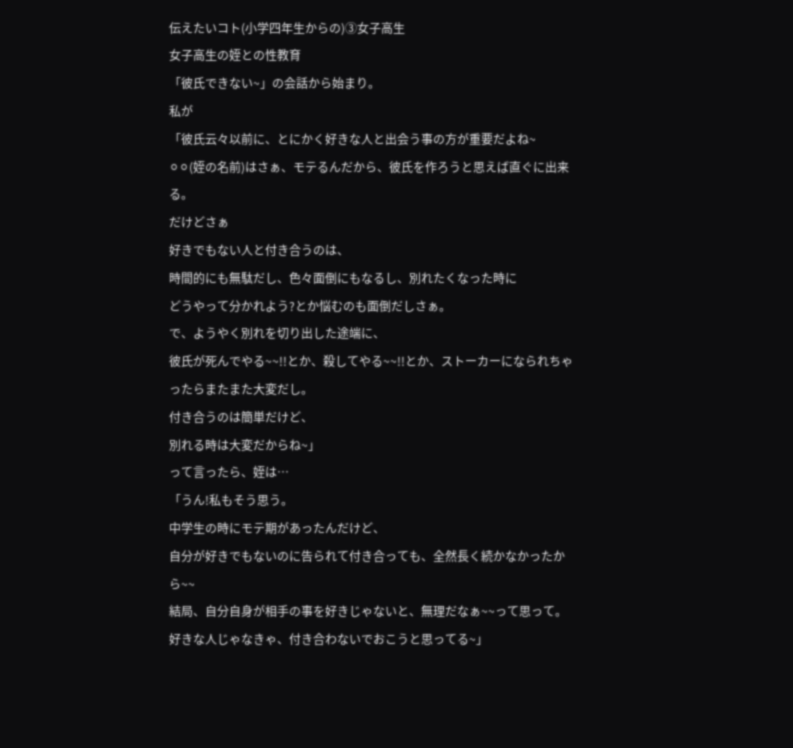伝えたいコト(小学四年生からの)③女子高生
女子高生の姪との性教育
「彼氏できない~」の会話から始まり。
私が
「彼氏云々以前に、とにかく好きな人と出会う事の方が重要だよね~
⚪⚪(姪の名前)はさぁ、モテるんだから、彼氏を作ろうと思えば直ぐに出来る。
だけどさぁ
好きでもない人と付き合うのは、
時間的にも無駄だし、色々面倒にもなるし、別れたくなった時に
どうやって分かれよう?とか悩むのも面倒だしさぁ。
で、ようやく別れを切り出した途端に、
彼氏が死んでやる~~!!とか、殺してやる~~!!とか、ストーカーになられちゃったらまたまた大変だし。
付き合うのは簡単だけど、
別れる時は大変だからね~」
って言ったら、姪は…
「うん!私もそう思う。
中学生の時にモテ期があったんだけど、
自分が好きでもないのに告られて付き合っても、全然長く続かなかったから~~
結局、自分自身が相手の事を好きじゃないと、無理だなぁ~~って思って。
好きな人じゃなきゃ、付き合わないでおこうと思ってる~」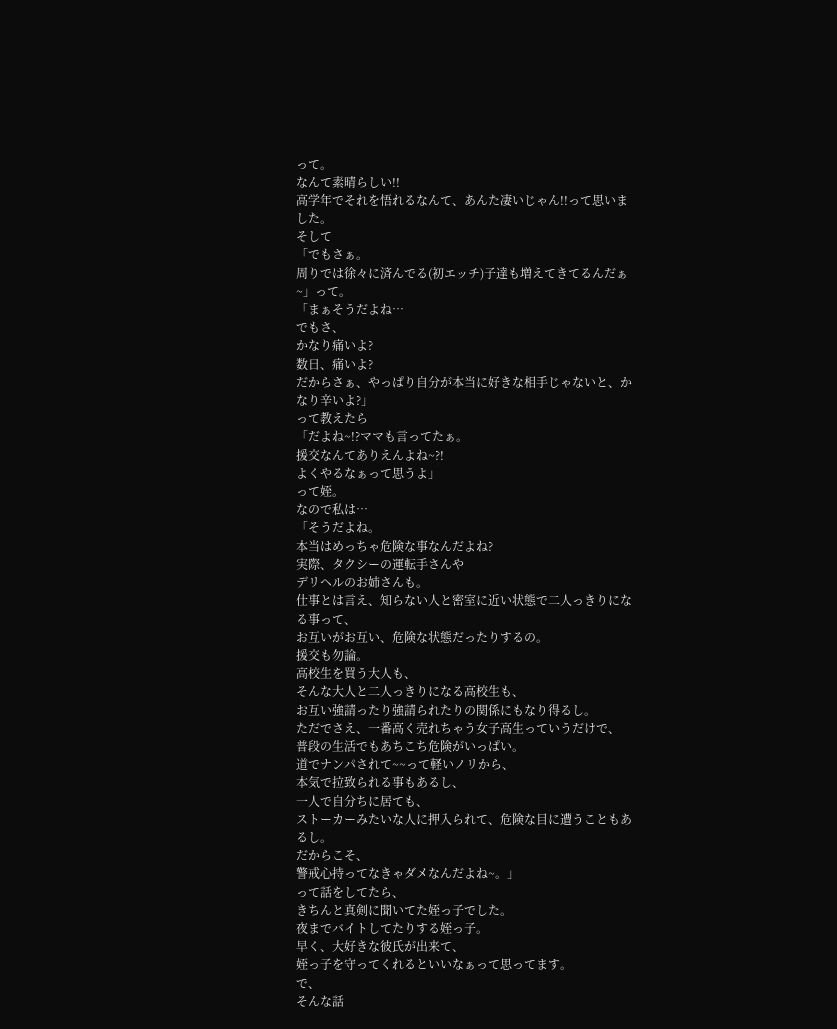って。
なんて素晴らしい!!
高学年でそれを悟れるなんて、あんた凄いじゃん!!って思いました。
そして
「でもさぁ。
周りでは徐々に済んでる(初エッチ)子達も増えてきてるんだぁ~」って。
「まぁそうだよね…
でもさ、
かなり痛いよ?
数日、痛いよ?
だからさぁ、やっぱり自分が本当に好きな相手じゃないと、かなり辛いよ?」
って教えたら
「だよね~!?ママも言ってたぁ。
援交なんてありえんよね~?!
よくやるなぁって思うよ」
って姪。
なので私は…
「そうだよね。
本当はめっちゃ危険な事なんだよね?
実際、タクシーの運転手さんや
デリヘルのお姉さんも。
仕事とは言え、知らない人と密室に近い状態で二人っきりになる事って、
お互いがお互い、危険な状態だったりするの。
援交も勿論。
高校生を買う大人も、
そんな大人と二人っきりになる高校生も、
お互い強請ったり強請られたりの関係にもなり得るし。
ただでさえ、一番高く売れちゃう女子高生っていうだけで、
普段の生活でもあちこち危険がいっぱい。
道でナンパされて~~って軽いノリから、
本気で拉致られる事もあるし、
一人で自分ちに居ても、
ストーカーみたいな人に押入られて、危険な目に遭うこともあるし。
だからこそ、
警戒心持ってなきゃダメなんだよね~。」
って話をしてたら、
きちんと真剣に聞いてた姪っ子でした。
夜までバイトしてたりする姪っ子。
早く、大好きな彼氏が出来て、
姪っ子を守ってくれるといいなぁって思ってます。
で、
そんな話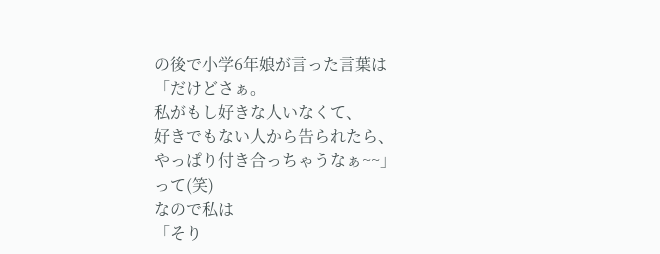の後で小学6年娘が言った言葉は
「だけどさぁ。
私がもし好きな人いなくて、
好きでもない人から告られたら、
やっぱり付き合っちゃうなぁ~~」
って(笑)
なので私は
「そり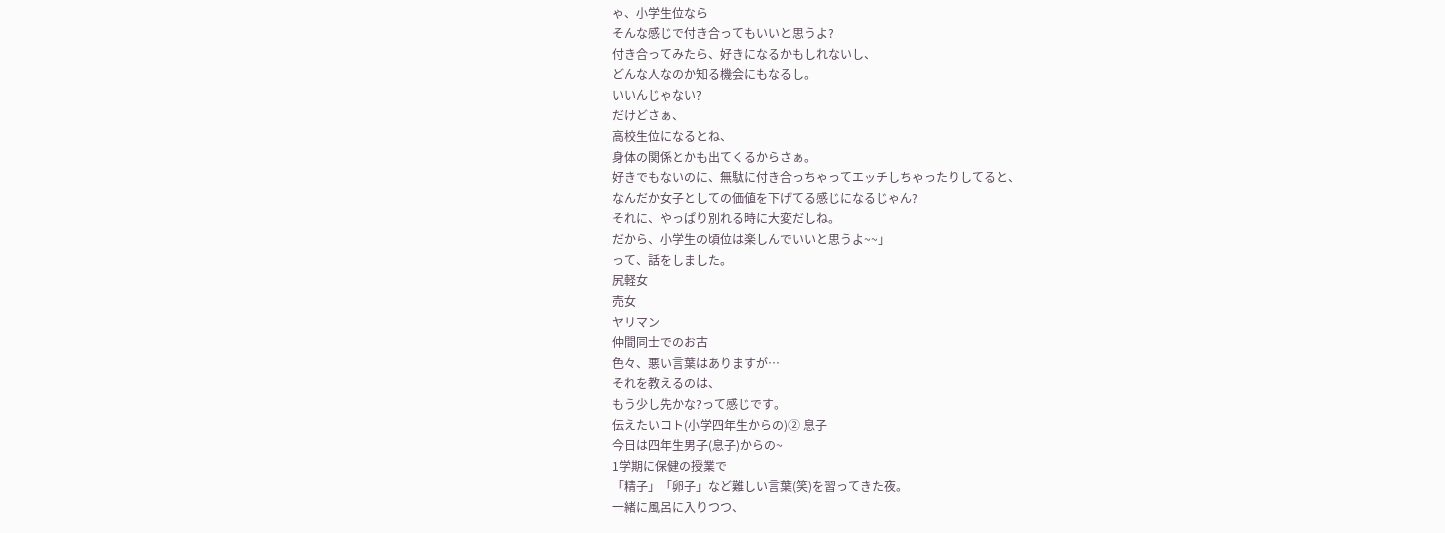ゃ、小学生位なら
そんな感じで付き合ってもいいと思うよ?
付き合ってみたら、好きになるかもしれないし、
どんな人なのか知る機会にもなるし。
いいんじゃない?
だけどさぁ、
高校生位になるとね、
身体の関係とかも出てくるからさぁ。
好きでもないのに、無駄に付き合っちゃってエッチしちゃったりしてると、
なんだか女子としての価値を下げてる感じになるじゃん?
それに、やっぱり別れる時に大変だしね。
だから、小学生の頃位は楽しんでいいと思うよ~~」
って、話をしました。
尻軽女
売女
ヤリマン
仲間同士でのお古
色々、悪い言葉はありますが…
それを教えるのは、
もう少し先かな?って感じです。
伝えたいコト(小学四年生からの)② 息子
今日は四年生男子(息子)からの~
1学期に保健の授業で
「精子」「卵子」など難しい言葉(笑)を習ってきた夜。
一緒に風呂に入りつつ、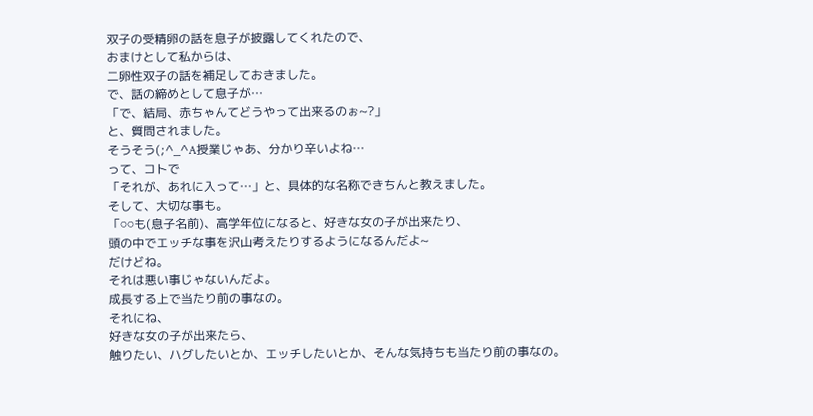双子の受精卵の話を息子が披露してくれたので、
おまけとして私からは、
二卵性双子の話を補足しておきました。
で、話の締めとして息子が…
「で、結局、赤ちゃんてどうやって出来るのぉ~?」
と、質問されました。
そうそう(;^_^A授業じゃあ、分かり辛いよね…
って、コトで
「それが、あれに入って…」と、具体的な名称できちんと教えました。
そして、大切な事も。
「⚪⚪も(息子名前)、高学年位になると、好きな女の子が出来たり、
頭の中でエッチな事を沢山考えたりするようになるんだよ~
だけどね。
それは悪い事じゃないんだよ。
成長する上で当たり前の事なの。
それにね、
好きな女の子が出来たら、
触りたい、ハグしたいとか、エッチしたいとか、そんな気持ちも当たり前の事なの。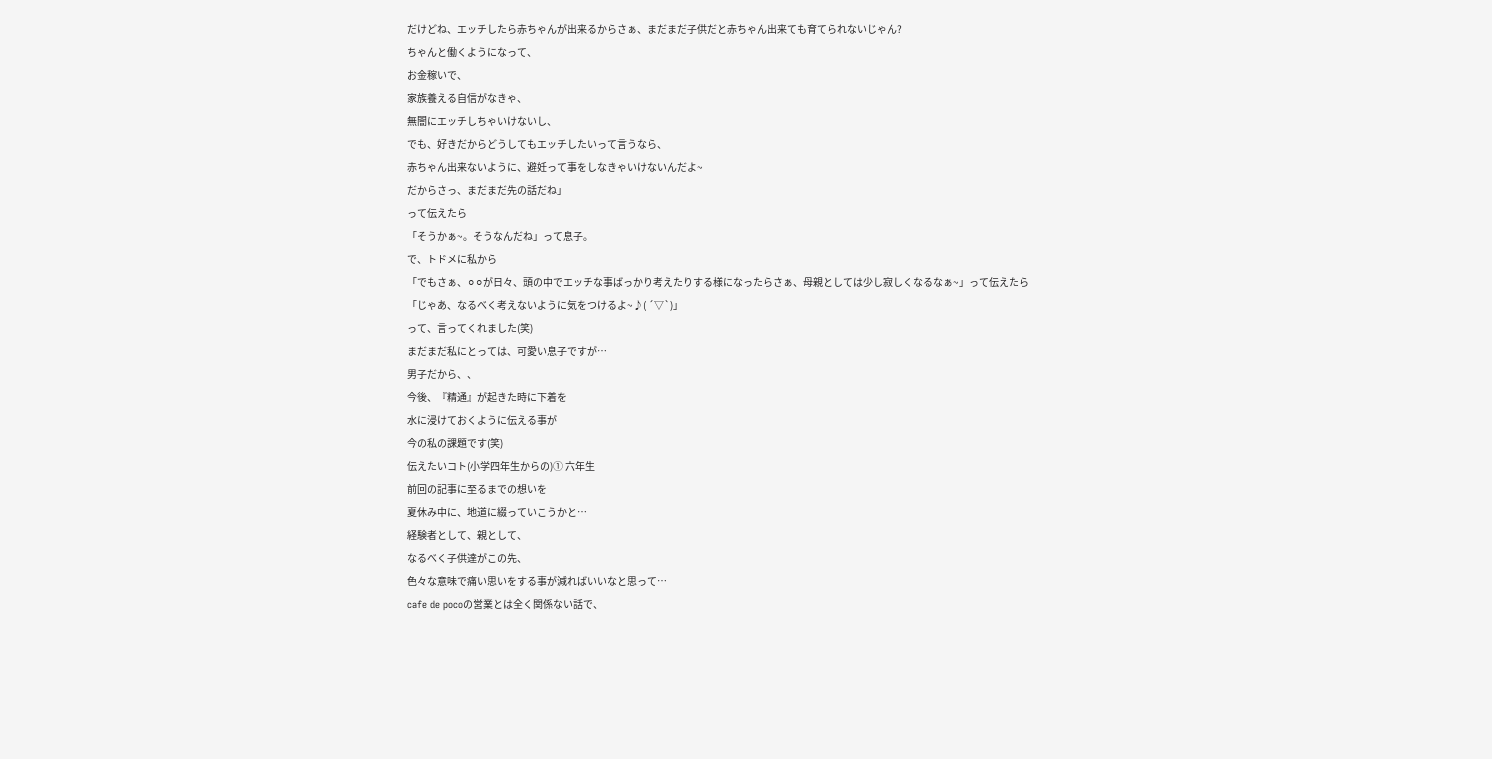だけどね、エッチしたら赤ちゃんが出来るからさぁ、まだまだ子供だと赤ちゃん出来ても育てられないじゃん?
ちゃんと働くようになって、
お金稼いで、
家族養える自信がなきゃ、
無闇にエッチしちゃいけないし、
でも、好きだからどうしてもエッチしたいって言うなら、
赤ちゃん出来ないように、避妊って事をしなきゃいけないんだよ~
だからさっ、まだまだ先の話だね」
って伝えたら
「そうかぁ~。そうなんだね」って息子。
で、トドメに私から
「でもさぁ、⚪⚪が日々、頭の中でエッチな事ばっかり考えたりする様になったらさぁ、母親としては少し寂しくなるなぁ~」って伝えたら
「じゃあ、なるべく考えないように気をつけるよ~♪( ´▽`)」
って、言ってくれました(笑)
まだまだ私にとっては、可愛い息子ですが…
男子だから、、
今後、『精通』が起きた時に下着を
水に浸けておくように伝える事が
今の私の課題です(笑)
伝えたいコト(小学四年生からの)① 六年生
前回の記事に至るまでの想いを
夏休み中に、地道に綴っていこうかと…
経験者として、親として、
なるべく子供達がこの先、
色々な意味で痛い思いをする事が減ればいいなと思って…
cafe de pocoの営業とは全く関係ない話で、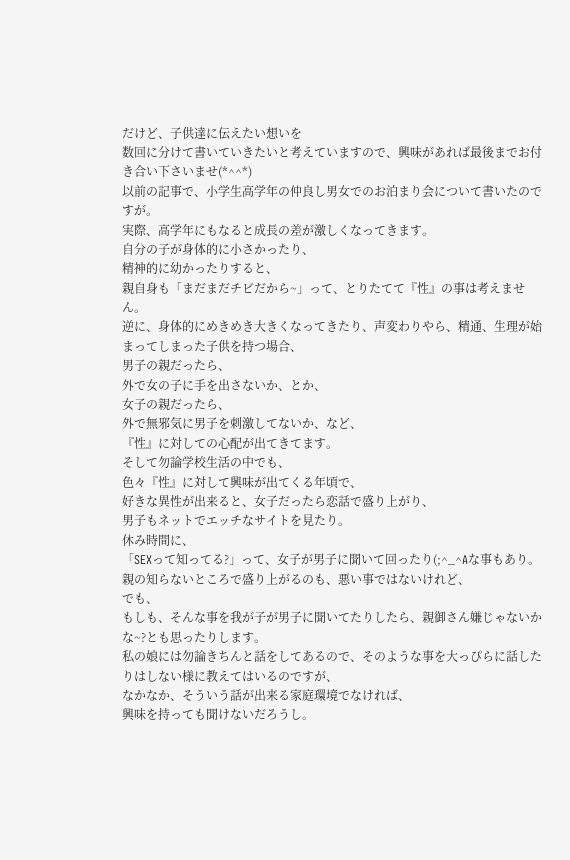だけど、子供達に伝えたい想いを
数回に分けて書いていきたいと考えていますので、興味があれば最後までお付き合い下さいませ(*^^*)
以前の記事で、小学生高学年の仲良し男女でのお泊まり会について書いたのですが。
実際、高学年にもなると成長の差が激しくなってきます。
自分の子が身体的に小さかったり、
精神的に幼かったりすると、
親自身も「まだまだチビだから~」って、とりたてて『性』の事は考えません。
逆に、身体的にめきめき大きくなってきたり、声変わりやら、精通、生理が始まってしまった子供を持つ場合、
男子の親だったら、
外で女の子に手を出さないか、とか、
女子の親だったら、
外で無邪気に男子を刺激してないか、など、
『性』に対しての心配が出てきてます。
そして勿論学校生活の中でも、
色々『性』に対して興味が出てくる年頃で、
好きな異性が出来ると、女子だったら恋話で盛り上がり、
男子もネットでエッチなサイトを見たり。
休み時間に、
「SEXって知ってる?」って、女子が男子に聞いて回ったり(;^_^Aな事もあり。
親の知らないところで盛り上がるのも、悪い事ではないけれど、
でも、
もしも、そんな事を我が子が男子に聞いてたりしたら、親御さん嫌じゃないかな~?とも思ったりします。
私の娘には勿論きちんと話をしてあるので、そのような事を大っぴらに話したりはしない様に教えてはいるのですが、
なかなか、そういう話が出来る家庭環境でなければ、
興味を持っても聞けないだろうし。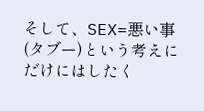そして、SEX=悪い事(タブー)という考えにだけにはしたく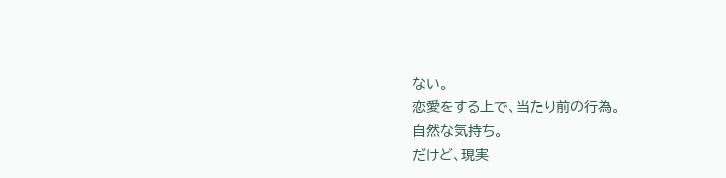ない。
恋愛をする上で、当たり前の行為。
自然な気持ち。
だけど、現実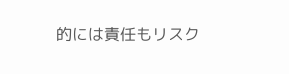的には責任もリスク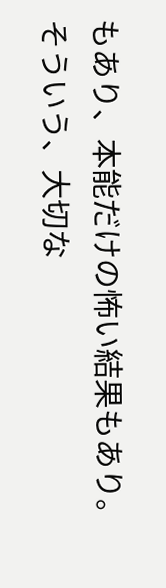もあり、本能だけの怖い結果もあり。
そういう、大切な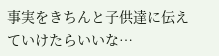事実をきちんと子供達に伝えていけたらいいな…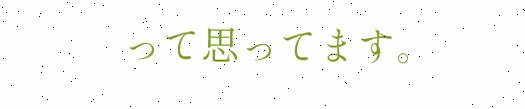って思ってます。